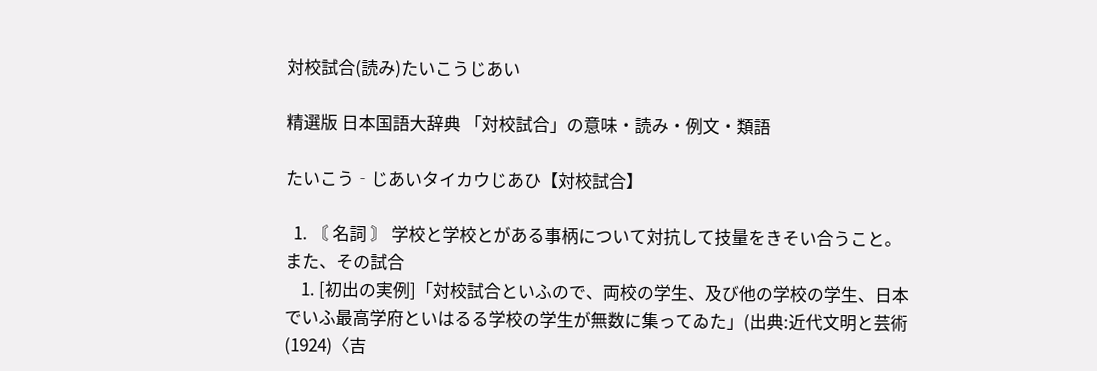対校試合(読み)たいこうじあい

精選版 日本国語大辞典 「対校試合」の意味・読み・例文・類語

たいこう‐じあいタイカウじあひ【対校試合】

  1. 〘 名詞 〙 学校と学校とがある事柄について対抗して技量をきそい合うこと。また、その試合
    1. [初出の実例]「対校試合といふので、両校の学生、及び他の学校の学生、日本でいふ最高学府といはるる学校の学生が無数に集ってゐた」(出典:近代文明と芸術(1924)〈吉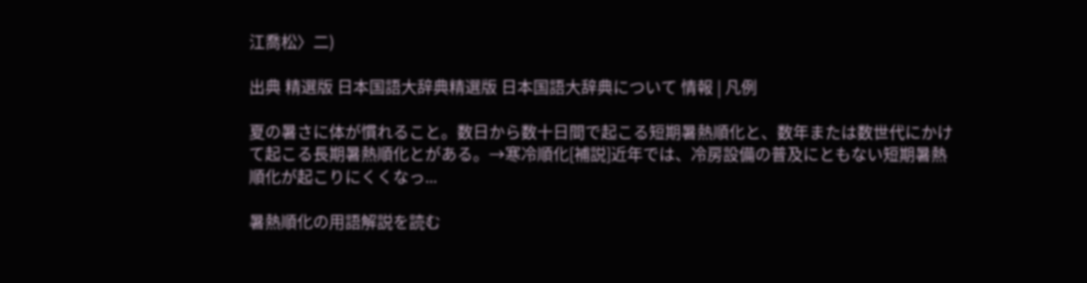江喬松〉二)

出典 精選版 日本国語大辞典精選版 日本国語大辞典について 情報 | 凡例

夏の暑さに体が慣れること。数日から数十日間で起こる短期暑熱順化と、数年または数世代にかけて起こる長期暑熱順化とがある。→寒冷順化[補説]近年では、冷房設備の普及にともない短期暑熱順化が起こりにくくなっ...

暑熱順化の用語解説を読む